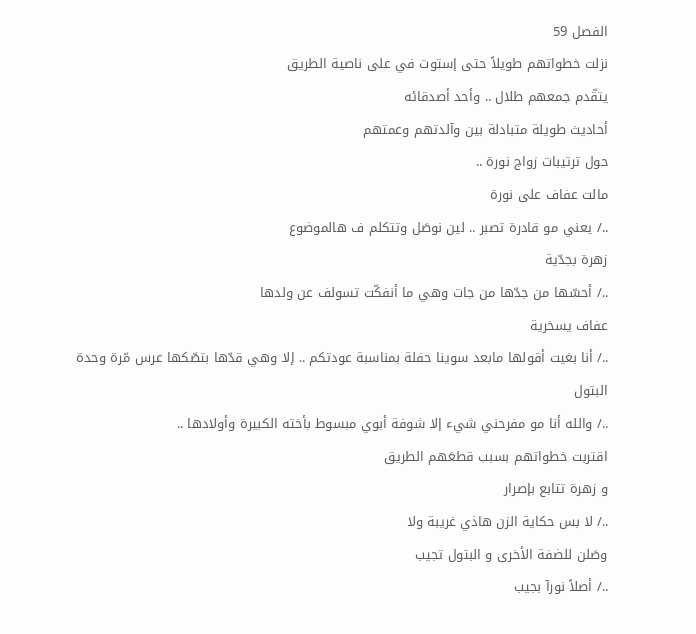الفصل 59
نزلت خطواتهم طويلاً حتى إستوت في على ناصية الطريق
يتقّدم جمعهم طلال .. وأحد أصدقائه
أحاديث طويلة متبادلة بين وآلدتهم وعمتهم
حول ترتيبات زواج نورة ..
مالت عفاف على نورة
../ يعني مو قادرة تصبر .. لين نوصَل وتتكلم ف هالموضوع
زهرة بجدّية
../ أحسّها من جدّها من جات وهي ما أنفكّت تسولف عن ولدها
عفاف يسخرية
../ أنا بغيت أقولها مابعد سوينا حفلة بمناسبة عودتكم .. إلا وهي قدّها بتصّكها عرس مّرة وحدة
البتول
../ والله أنا مو مفرحني شيء إلا شوفة أبوي مبسوط بأخته الكبيرة وأولادها ..
اقتربت خطواتهم بسبب قطعَهم الطريق
و زهرة تتابع بإصرار
../ لا بس حكاية الزن هاذي غريبة ولا
وصَلن للضفة الأخرى و البتول تجيب
../ أصلاً نورآ بجيب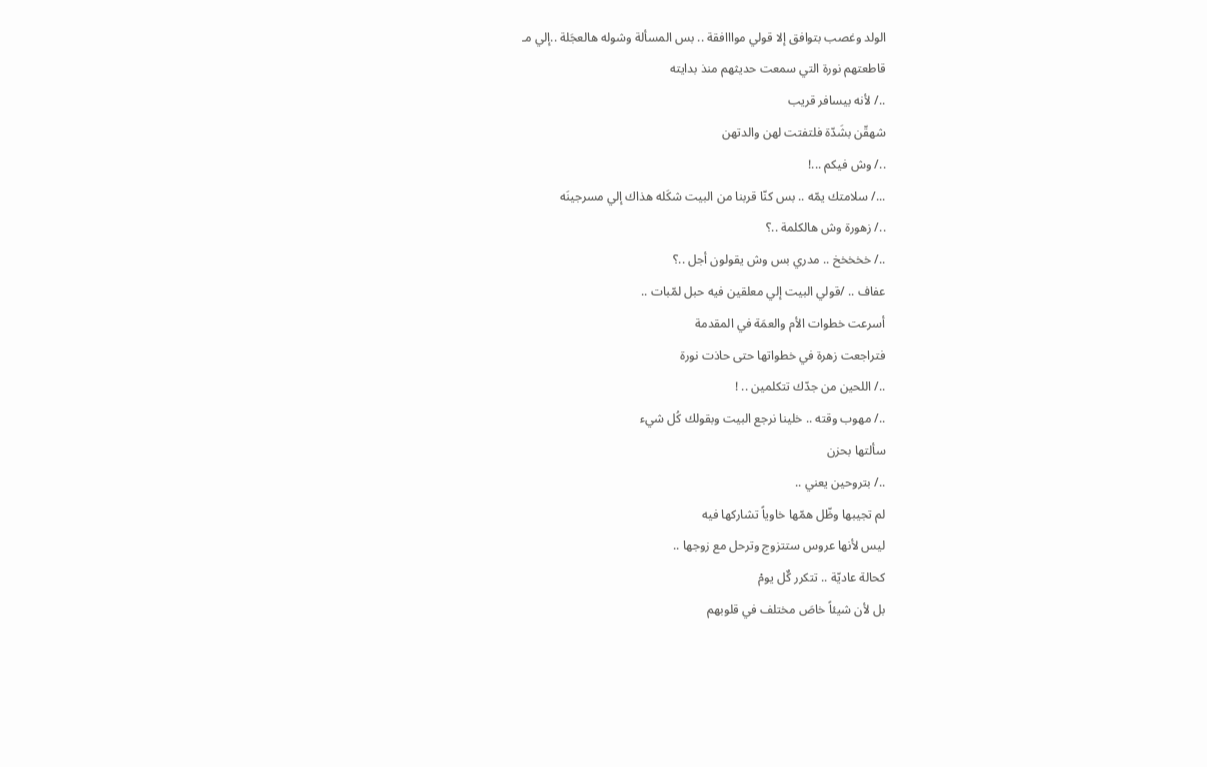الولد وغصب بتوافق إلا قولي موااافقة .. بس المسألة وشوله هالعجَلة ..إلي مـ
قاطعتهم نورة التي سمعت حديثهم منذ بدايته
../ لأنه بيسافر قريب
شهقّن بشَدّة فلتفتت لهن والدتهن
../ وش فيكم ...!
.../ سلامتك يمّه .. بس كنّا قربنا من البيت شكَله هذاك إلي مسرجينَه
../ زهورة وش هالكلمة ..؟
../ خخخخخ .. مدري بس وش يقولون أجل ..؟
عفاف .. /قولي البيت إلي معلقين فيه حبل لمّبات ..
أسرعت خطوات الأم والعمَة في المقدمة
فتراجعت زهرة في خطواتها حتى حاذت نورة
../ اللحين من جدّك تتكلمين .. !
../ مهوب وقته .. خلينا نرجع البيت وبقولك كُل شيء
سألتها بحزن
../ بتروحين يعني ..
لم تجيبها وظّل همّها خاوياً تشاركها فيه
ليس لأنها عروس ستتزوج وترحل مع زوجها ..
كحالة عاديّة .. تتكرر كٌل يومْ
بل لأن شيئاً خاصَ مختلف في قلوبهم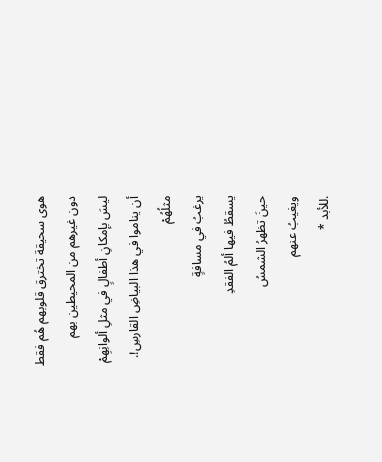هوى سحيقة تخترق قلوبهم هُم فقط
دون غيرهم من المحيطين بهم
ليسَ بإمكانِ أطفالٍ في مثلِ ألوانِهِمْ
أن يناموا في هذا البياضِ القارسِ!.
مثلُهُمْ
يرغبُ في مسافةٍ
يسقطُ فيها ألمُ الفقدِ
حينَ تظهرُ الشمسُ
ويغيبُ عنهم
.للأبد *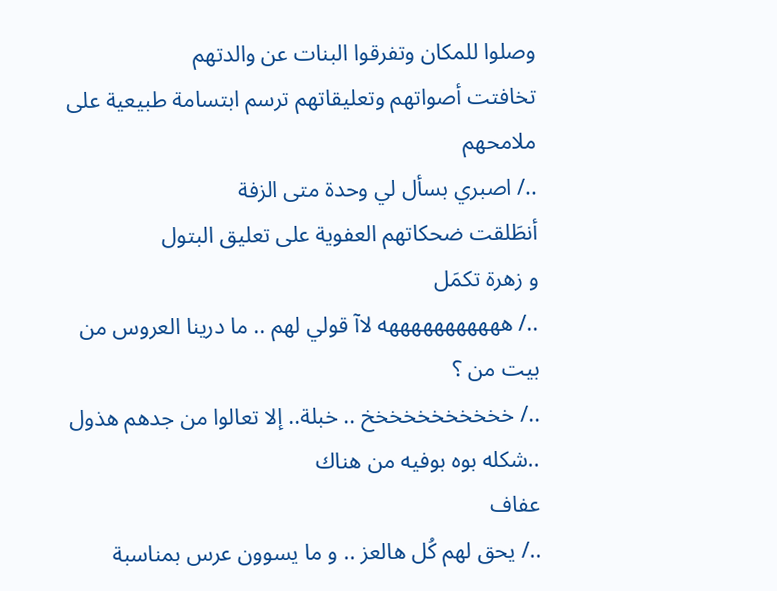وصلوا للمكان وتفرقوا البنات عن والدتهم
تخافتت أصواتهم وتعليقاتهم ترسم ابتسامة طبيعية على ملامحهم
../ اصبري بسأل لي وحدة متى الزفة
أنطَلقت ضحكاتهم العفوية على تعليق البتول
و زهرة تكمَل
../ هههههههههههه لاآ قولي لهم .. ما درينا العروس من بيت من ؟
../ خخخخخخخخخخخ .. خبلة.. إلا تعالوا من جدهم هذول ..شكله بوه بوفيه من هناك
عفاف
../ يحق لهم كُل هالعز .. و ما يسوون عرس بمناسبة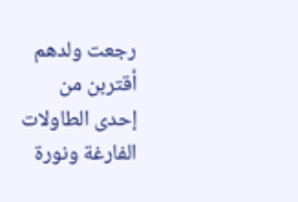رجعت ولدهم
أقتربن من إحدى الطاولات الفارغة ونورة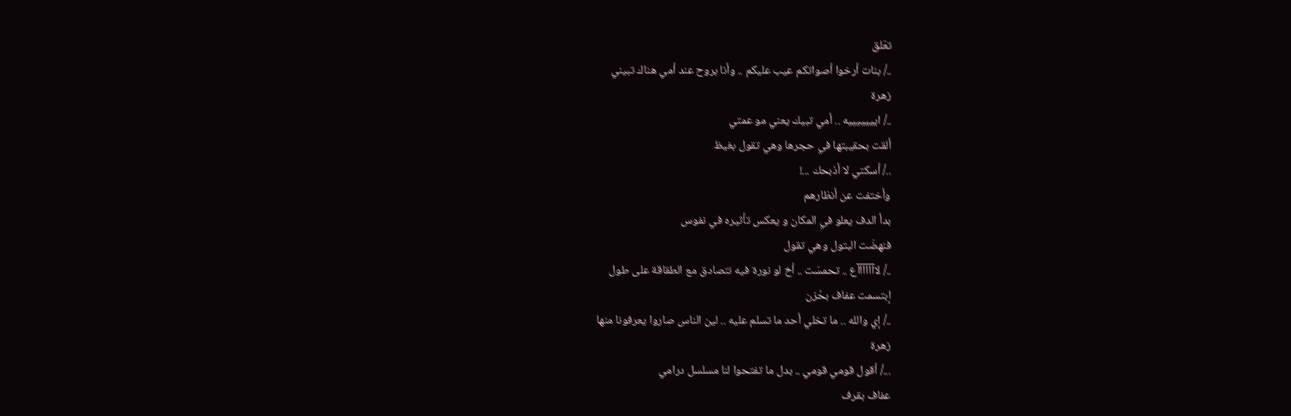تعّلق
../ بنات أرخوا أصواتكم عيب عليكم .. وأنا بروح عند أمي هناك تبيني
زهرة
../ ايييييييه .. أمي تبيك يعني مو عمتي
ألقت بحقيبتها في حجرها وهي تقول بغيظ
../ أسكتي لا أذبحك ...!
وأختفت عن أنظارهم
بدأ الدف يعلو في المكان و يعكس تأثيره في نفوس
فنهضَت البتول وهي تقول
../ لاآآآآآآع .. تحمسَت .. أخ لو نورة فيه نتصادق مع الطقاقة على طول
إبتسمت عفاف بحُزن
../ إي والله .. ما تخلي أحد ما تسلم عليه .. لين الناس صاروا يعرفونا منها
زهرة
.../ أقول قومي قومي .. بدل ما تفتحوا لنا مسلسل درامي
عفاف بقرف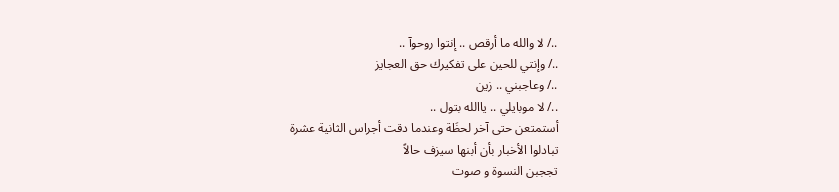../ لا والله ما أرقص .. إنتوا روحوآ ..
../ وإنتي للحين على تفكيرك حق العجايز
../ وعاجبني .. زين
../ لا موبايلي .. ياالله بتول ..
أستمتعن حتى آخر لحظَة وعندما دقت أجراس الثانية عشرة
تبادلوا الأخبار بأن أبنها سيزف حالاً
تججبن النسوة و صوت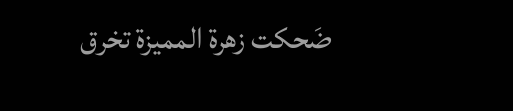ضَحكت زهرة المميزة تخرق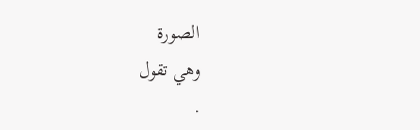الصورة
وهي تقول
.